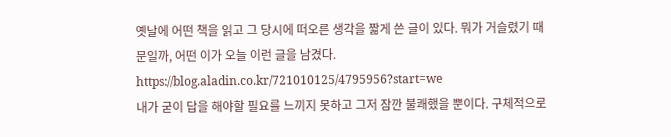옛날에 어떤 책을 읽고 그 당시에 떠오른 생각을 짧게 쓴 글이 있다. 뭐가 거슬렸기 때문일까, 어떤 이가 오늘 이런 글을 남겼다.
https://blog.aladin.co.kr/721010125/4795956?start=we
내가 굳이 답을 해야할 필요를 느끼지 못하고 그저 잠깐 불쾌했을 뿐이다. 구체적으로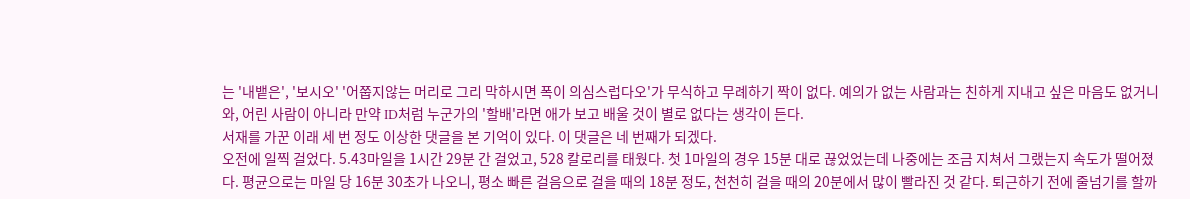는 '내뱉은', '보시오' '어쭙지않는 머리로 그리 막하시면 폭이 의심스럽다오'가 무식하고 무례하기 짝이 없다. 예의가 없는 사람과는 친하게 지내고 싶은 마음도 없거니와, 어린 사람이 아니라 만약 ID처럼 누군가의 '할배'라면 애가 보고 배울 것이 별로 없다는 생각이 든다.
서재를 가꾼 이래 세 번 정도 이상한 댓글을 본 기억이 있다. 이 댓글은 네 번째가 되겠다.
오전에 일찍 걸었다. 5.43마일을 1시간 29분 간 걸었고, 528 칼로리를 태웠다. 첫 1마일의 경우 15분 대로 끊었었는데 나중에는 조금 지쳐서 그랬는지 속도가 떨어졌다. 평균으로는 마일 당 16분 30초가 나오니, 평소 빠른 걸음으로 걸을 때의 18분 정도, 천천히 걸을 때의 20분에서 많이 빨라진 것 같다. 퇴근하기 전에 줄넘기를 할까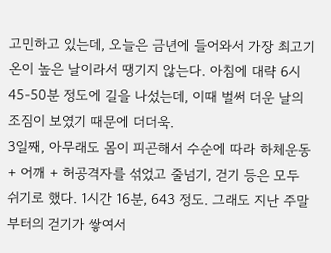고민하고 있는데, 오늘은 금년에 들어와서 가장 최고기온이 높은 날이라서 땡기지 않는다. 아침에 대략 6시 45-50분 정도에 길을 나섰는데, 이때 벌써 더운 날의 조짐이 보였기 때문에 더더욱.
3일째, 아무래도 몸이 피곤해서 수순에 따라 하체운동 + 어깨 + 허공격자를 섞었고 줄넘기, 걷기 등은 모두 쉬기로 했다. 1시간 16분, 643 정도. 그래도 지난 주말부터의 걷기가 쌓여서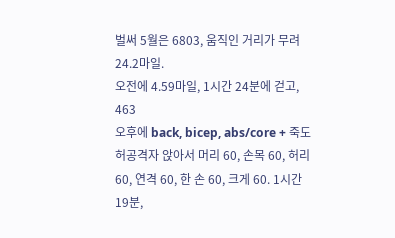벌써 5월은 6803, 움직인 거리가 무려 24.2마일.
오전에 4.59마일, 1시간 24분에 걷고, 463
오후에 back, bicep, abs/core + 죽도 허공격자 앉아서 머리 60, 손목 60, 허리 60, 연격 60, 한 손 60, 크게 60. 1시간 19분,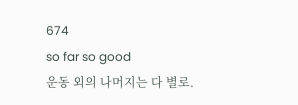674
so far so good
운동 외의 나머지는 다 별로.